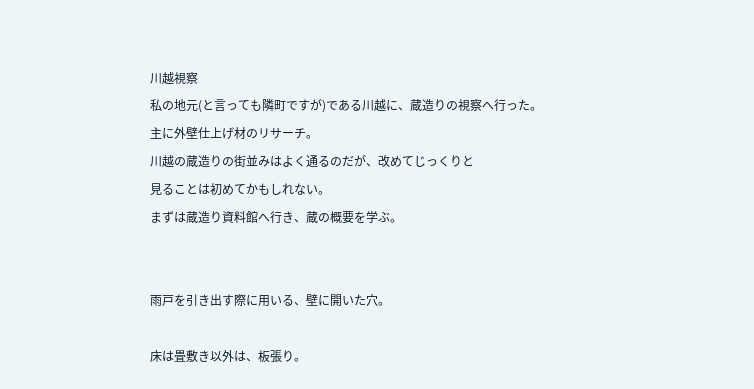川越視察
私の地元(と言っても隣町ですが)である川越に、蔵造りの視察へ行った。
主に外壁仕上げ材のリサーチ。
川越の蔵造りの街並みはよく通るのだが、改めてじっくりと
見ることは初めてかもしれない。
まずは蔵造り資料館へ行き、蔵の概要を学ぶ。


雨戸を引き出す際に用いる、壁に開いた穴。

床は畳敷き以外は、板張り。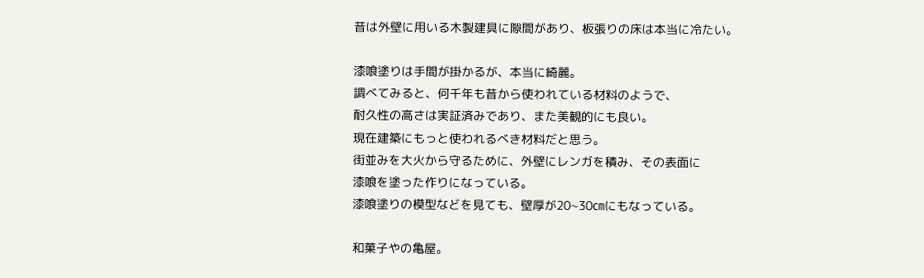昔は外壁に用いる木製建具に隙間があり、板張りの床は本当に冷たい。

漆喰塗りは手間が掛かるが、本当に綺麗。
調べてみると、何千年も昔から使われている材料のようで、
耐久性の高さは実証済みであり、また美観的にも良い。
現在建築にもっと使われるべき材料だと思う。
街並みを大火から守るために、外壁にレンガを積み、その表面に
漆喰を塗った作りになっている。
漆喰塗りの模型などを見ても、壁厚が20~30㎝にもなっている。

和菓子やの亀屋。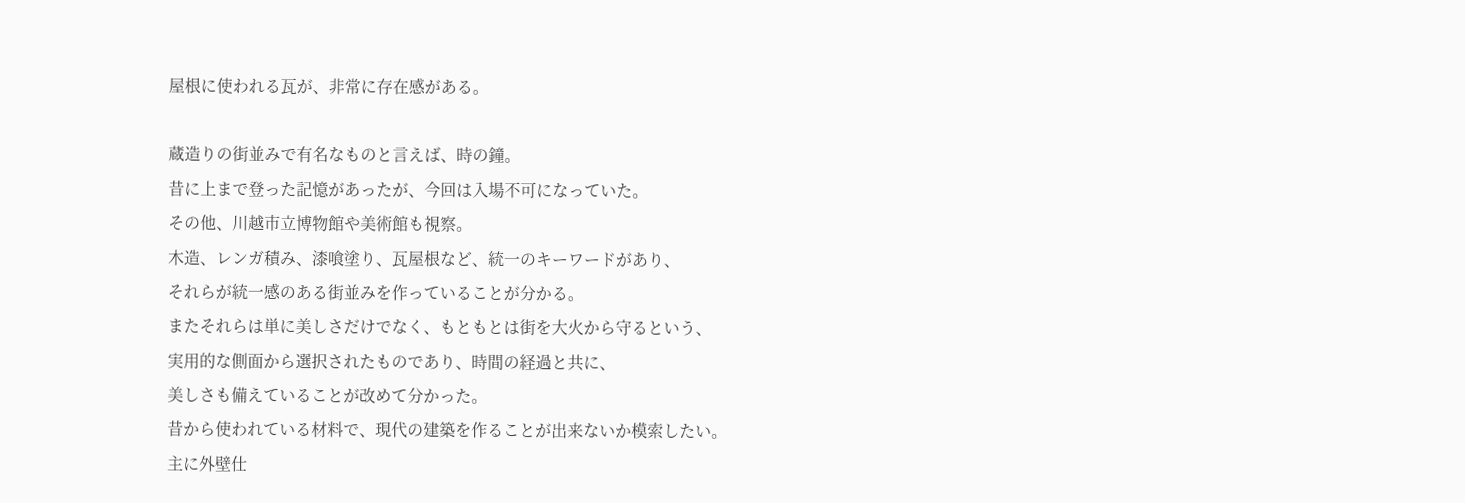屋根に使われる瓦が、非常に存在感がある。

蔵造りの街並みで有名なものと言えば、時の鐘。
昔に上まで登った記憶があったが、今回は入場不可になっていた。
その他、川越市立博物館や美術館も視察。
木造、レンガ積み、漆喰塗り、瓦屋根など、統一のキーワードがあり、
それらが統一感のある街並みを作っていることが分かる。
またそれらは単に美しさだけでなく、もともとは街を大火から守るという、
実用的な側面から選択されたものであり、時間の経過と共に、
美しさも備えていることが改めて分かった。
昔から使われている材料で、現代の建築を作ることが出来ないか模索したい。
主に外壁仕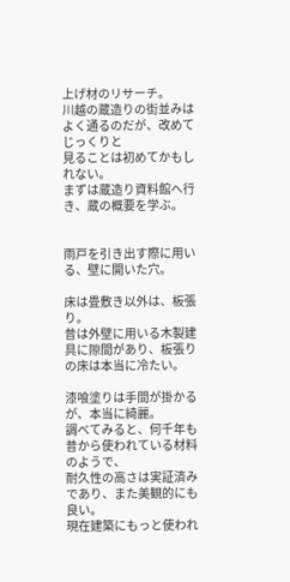上げ材のリサーチ。
川越の蔵造りの街並みはよく通るのだが、改めてじっくりと
見ることは初めてかもしれない。
まずは蔵造り資料館へ行き、蔵の概要を学ぶ。


雨戸を引き出す際に用いる、壁に開いた穴。

床は畳敷き以外は、板張り。
昔は外壁に用いる木製建具に隙間があり、板張りの床は本当に冷たい。

漆喰塗りは手間が掛かるが、本当に綺麗。
調べてみると、何千年も昔から使われている材料のようで、
耐久性の高さは実証済みであり、また美観的にも良い。
現在建築にもっと使われ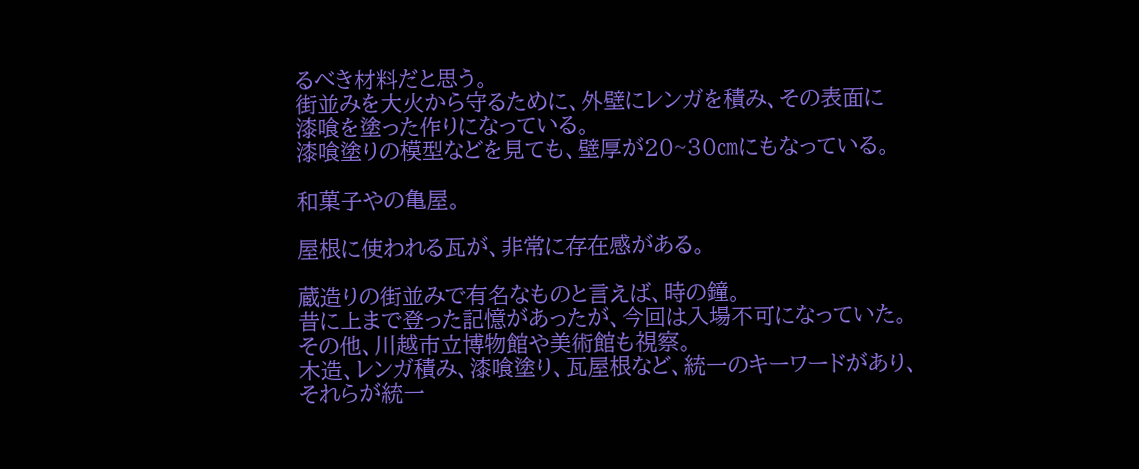るべき材料だと思う。
街並みを大火から守るために、外壁にレンガを積み、その表面に
漆喰を塗った作りになっている。
漆喰塗りの模型などを見ても、壁厚が20~30㎝にもなっている。

和菓子やの亀屋。

屋根に使われる瓦が、非常に存在感がある。

蔵造りの街並みで有名なものと言えば、時の鐘。
昔に上まで登った記憶があったが、今回は入場不可になっていた。
その他、川越市立博物館や美術館も視察。
木造、レンガ積み、漆喰塗り、瓦屋根など、統一のキーワードがあり、
それらが統一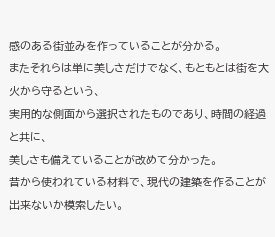感のある街並みを作っていることが分かる。
またそれらは単に美しさだけでなく、もともとは街を大火から守るという、
実用的な側面から選択されたものであり、時間の経過と共に、
美しさも備えていることが改めて分かった。
昔から使われている材料で、現代の建築を作ることが出来ないか模索したい。